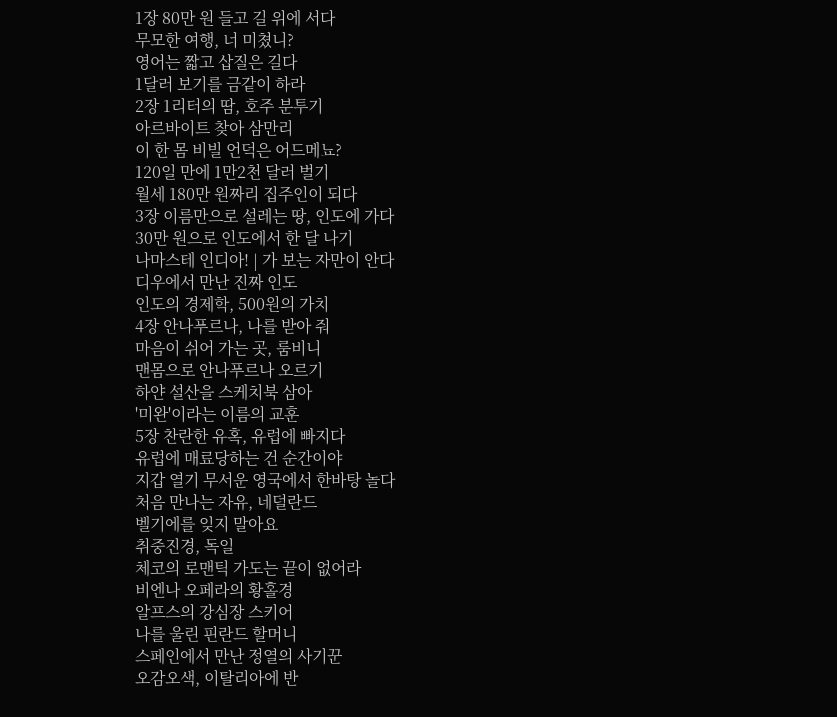1장 80만 원 들고 길 위에 서다
무모한 여행, 너 미쳤니?
영어는 짧고 삽질은 길다
1달러 보기를 금같이 하라
2장 1리터의 땀, 호주 분투기
아르바이트 찾아 삼만리
이 한 몸 비빌 언덕은 어드메뇨?
120일 만에 1만2천 달러 벌기
월세 180만 원짜리 집주인이 되다
3장 이름만으로 설레는 땅, 인도에 가다
30만 원으로 인도에서 한 달 나기
나마스테 인디아! | 가 보는 자만이 안다
디우에서 만난 진짜 인도
인도의 경제학, 500원의 가치
4장 안나푸르나, 나를 받아 줘
마음이 쉬어 가는 곳, 룸비니
맨몸으로 안나푸르나 오르기
하얀 설산을 스케치북 삼아
'미완'이라는 이름의 교훈
5장 찬란한 유혹, 유럽에 빠지다
유럽에 매료당하는 건 순간이야
지갑 열기 무서운 영국에서 한바탕 놀다
처음 만나는 자유, 네덜란드
벨기에를 잊지 말아요
취중진경, 독일
체코의 로맨틱 가도는 끝이 없어라
비엔나 오페라의 황홀경
알프스의 강심장 스키어
나를 울린 핀란드 할머니
스페인에서 만난 정열의 사기꾼
오감오색, 이탈리아에 반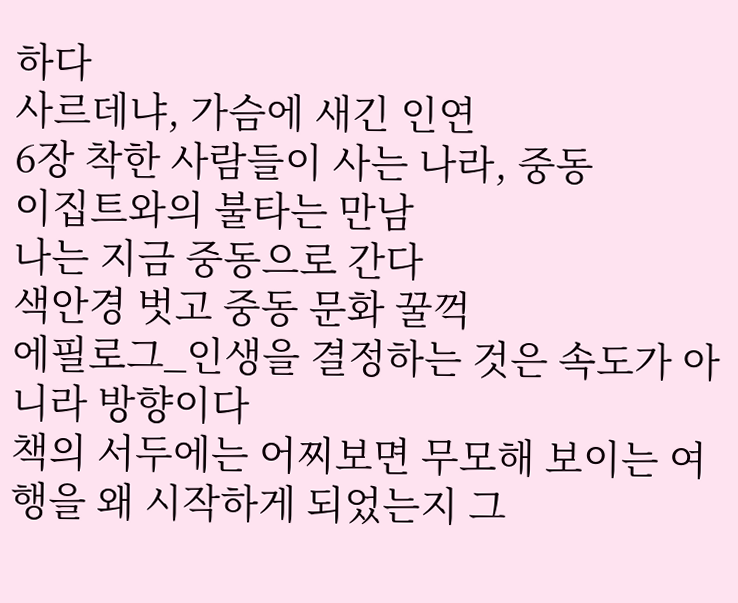하다
사르데냐, 가슴에 새긴 인연
6장 착한 사람들이 사는 나라, 중동
이집트와의 불타는 만남
나는 지금 중동으로 간다
색안경 벗고 중동 문화 꿀꺽
에필로그_인생을 결정하는 것은 속도가 아니라 방향이다
책의 서두에는 어찌보면 무모해 보이는 여행을 왜 시작하게 되었는지 그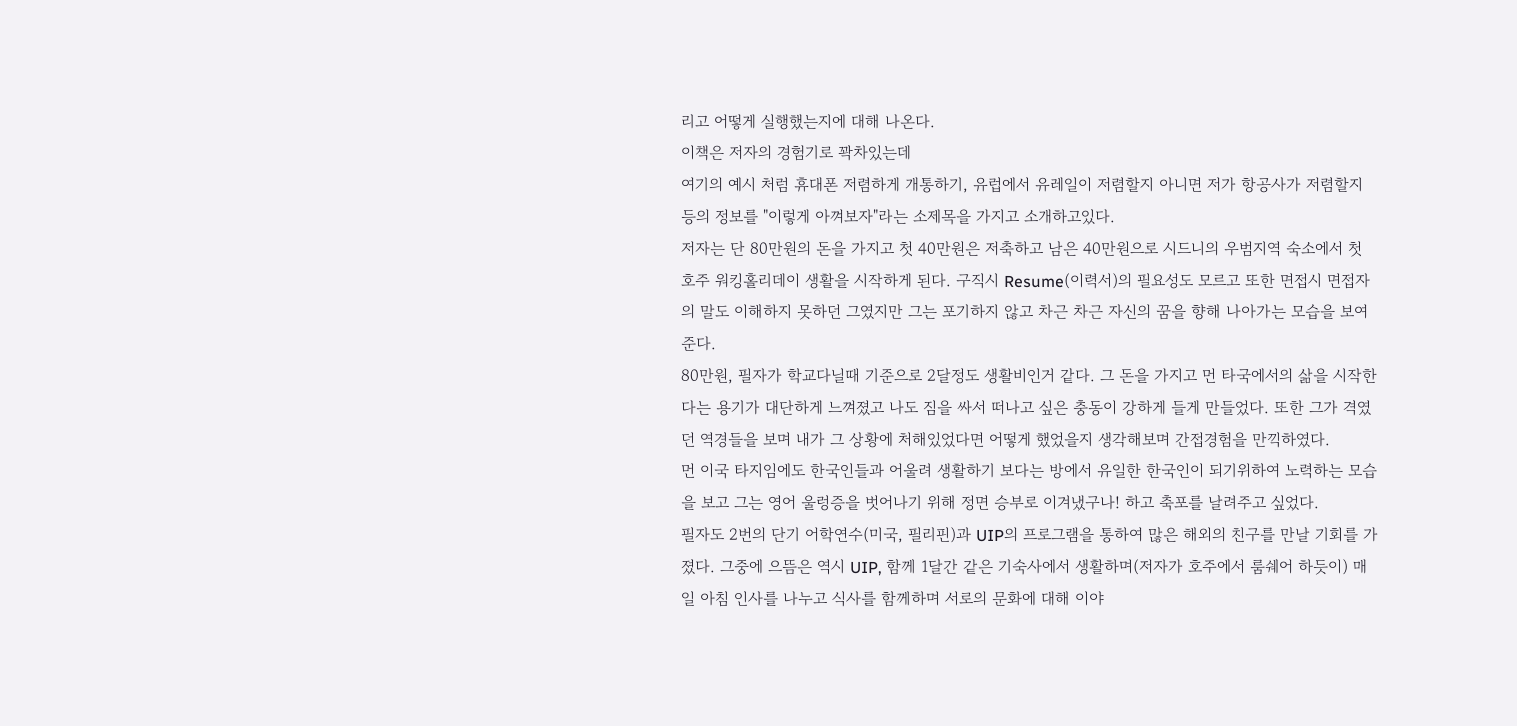리고 어떻게 실행했는지에 대해 나온다.
이책은 저자의 경험기로 꽉차있는데
여기의 예시 처럼 휴대폰 저렴하게 개통하기, 유럽에서 유레일이 저렴할지 아니면 저가 항공사가 저렴할지 등의 정보를 "이렇게 아껴보자"라는 소제목을 가지고 소개하고있다.
저자는 단 80만원의 돈을 가지고 첫 40만원은 저축하고 남은 40만원으로 시드니의 우범지역 숙소에서 첫 호주 워킹홀리데이 생활을 시작하게 된다. 구직시 Resume(이력서)의 필요성도 모르고 또한 면접시 면접자의 말도 이해하지 못하던 그였지만 그는 포기하지 않고 차근 차근 자신의 꿈을 향해 나아가는 모습을 보여준다.
80만원, 필자가 학교다닐때 기준으로 2달정도 생활비인거 같다. 그 돈을 가지고 먼 타국에서의 삶을 시작한다는 용기가 대단하게 느껴졌고 나도 짐을 싸서 떠나고 싶은 충동이 강하게 들게 만들었다. 또한 그가 격였던 역경들을 보며 내가 그 상황에 처해있었다면 어떻게 했었을지 생각해보며 간접경험을 만끽하였다.
먼 이국 타지임에도 한국인들과 어울려 생활하기 보다는 방에서 유일한 한국인이 되기위하여 노력하는 모습을 보고 그는 영어 울렁증을 벗어나기 위해 정면 승부로 이겨냈구나! 하고 축포를 날려주고 싶었다.
필자도 2번의 단기 어학연수(미국, 필리핀)과 UIP의 프로그램을 통하여 많은 해외의 친구를 만날 기회를 가졌다. 그중에 으뜸은 역시 UIP, 함께 1달간 같은 기숙사에서 생활하며(저자가 호주에서 룸쉐어 하듯이) 매일 아침 인사를 나누고 식사를 함께하며 서로의 문화에 대해 이야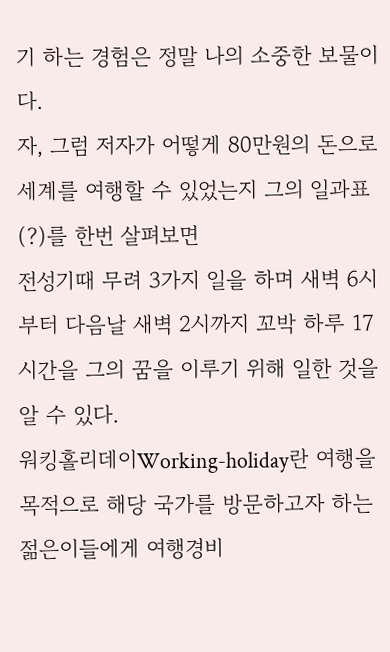기 하는 경험은 정말 나의 소중한 보물이다.
자, 그럼 저자가 어떻게 80만원의 돈으로 세계를 여행할 수 있었는지 그의 일과표(?)를 한번 살펴보면
전성기때 무려 3가지 일을 하며 새벽 6시부터 다음날 새벽 2시까지 꼬박 하루 17시간을 그의 꿈을 이루기 위해 일한 것을 알 수 있다.
워킹홀리데이Working-holiday란 여행을 목적으로 해당 국가를 방문하고자 하는 젊은이들에게 여행경비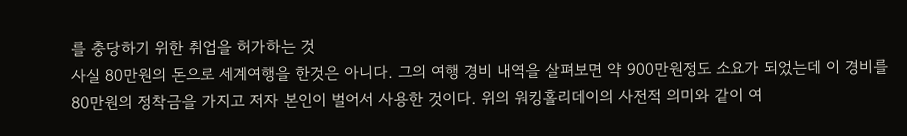를 충당하기 위한 취업을 허가하는 것
사실 80만원의 돈으로 세계여행을 한것은 아니다. 그의 여행 경비 내역을 살펴보면 약 900만원정도 소요가 되었는데 이 경비를 80만원의 정착금을 가지고 저자 본인이 벌어서 사용한 것이다. 위의 워킹홀리데이의 사전적 의미와 같이 여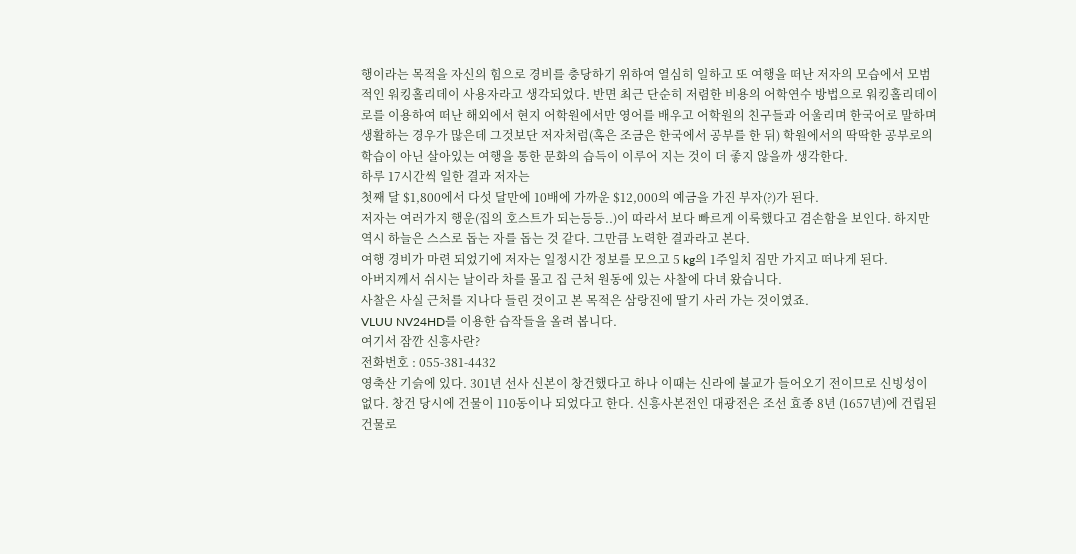행이라는 목적을 자신의 힘으로 경비를 충당하기 위하여 열심히 일하고 또 여행을 떠난 저자의 모습에서 모범적인 워킹홀리데이 사용자라고 생각되었다. 반면 최근 단순히 저렴한 비용의 어학연수 방법으로 워킹홀리데이로를 이용하여 떠난 해외에서 현지 어학원에서만 영어를 배우고 어학원의 친구들과 어울리며 한국어로 말하며 생활하는 경우가 많은데 그것보단 저자처럼(혹은 조금은 한국에서 공부를 한 뒤) 학원에서의 딱딱한 공부로의 학습이 아닌 살아있는 여행을 통한 문화의 습득이 이루어 지는 것이 더 좋지 않을까 생각한다.
하루 17시간씩 일한 결과 저자는
첫째 달 $1,800에서 다섯 달만에 10배에 가까운 $12,000의 예금을 가진 부자(?)가 된다.
저자는 여러가지 행운(집의 호스트가 되는등등..)이 따라서 보다 빠르게 이룩했다고 겸손함을 보인다. 하지만 역시 하늘은 스스로 돕는 자를 돕는 것 같다. 그만큼 노력한 결과라고 본다.
여행 경비가 마련 되었기에 저자는 일정시간 정보를 모으고 5 kg의 1주일치 짐만 가지고 떠나게 된다.
아버지께서 쉬시는 날이라 차를 몰고 집 근처 원동에 있는 사찰에 다녀 왔습니다.
사찰은 사실 근처를 지나다 들린 것이고 본 목적은 삼랑진에 딸기 사러 가는 것이였죠.
VLUU NV24HD를 이용한 습작들을 올려 봅니다.
여기서 잠깐 신흥사란?
전화번호 : 055-381-4432
영축산 기슭에 있다. 301년 선사 신본이 창건했다고 하나 이때는 신라에 불교가 들어오기 전이므로 신빙성이 없다. 창건 당시에 건물이 110동이나 되었다고 한다. 신흥사본전인 대광전은 조선 효종 8년 (1657년)에 건립된 건물로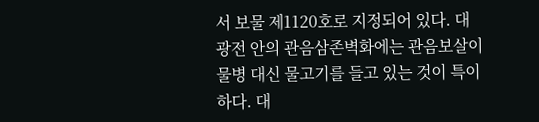서 보물 제1120호로 지정되어 있다. 대광전 안의 관음삼존벽화에는 관음보살이 물병 대신 물고기를 들고 있는 것이 특이하다. 대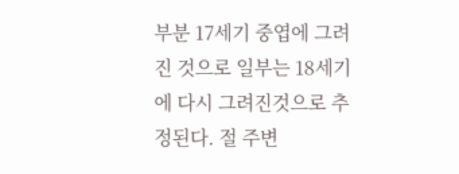부분 17세기 중엽에 그려진 것으로 일부는 18세기에 다시 그려진것으로 추정된다. 절 주변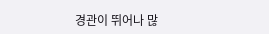경관이 뛰어나 많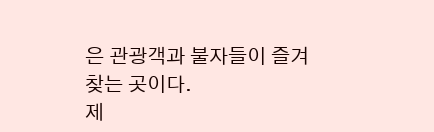은 관광객과 불자들이 즐겨찾는 곳이다.
제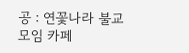공 : 연꽃나라 불교모임 카페